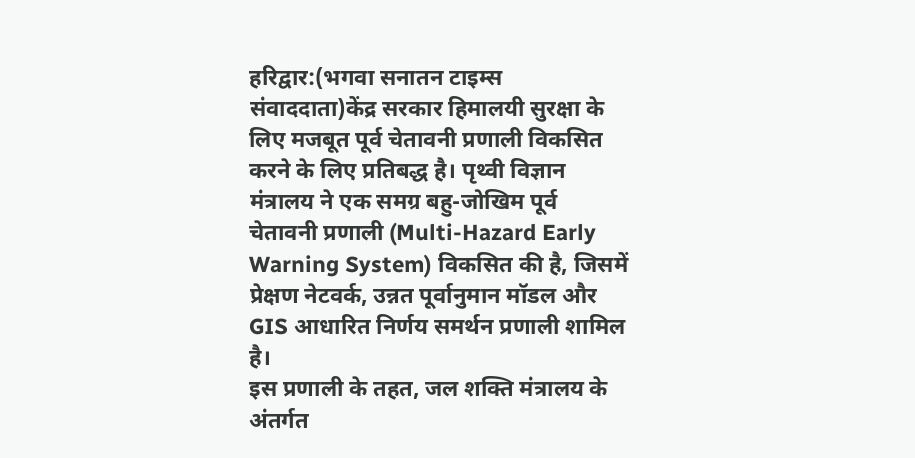हरिद्वार:(भगवा सनातन टाइम्स संवाददाता)केंद्र सरकार हिमालयी सुरक्षा के लिए मजबूत पूर्व चेतावनी प्रणाली विकसित करने के लिए प्रतिबद्ध है। पृथ्वी विज्ञान मंत्रालय ने एक समग्र बहु-जोखिम पूर्व चेतावनी प्रणाली (Multi-Hazard Early Warning System) विकसित की है, जिसमें प्रेक्षण नेटवर्क, उन्नत पूर्वानुमान मॉडल और GIS आधारित निर्णय समर्थन प्रणाली शामिल है।
इस प्रणाली के तहत, जल शक्ति मंत्रालय के अंतर्गत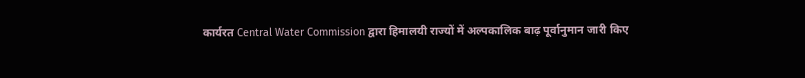कार्यरत Central Water Commission द्वारा हिमालयी राज्यों में अल्पकालिक बाढ़ पूर्वानुमान जारी किए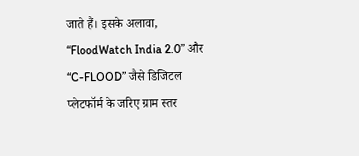जाते हैं। इसके अलावा, “FloodWatch India 2.0” और “C-FLOOD” जैसे डिजिटल प्लेटफॉर्म के जरिए ग्राम स्तर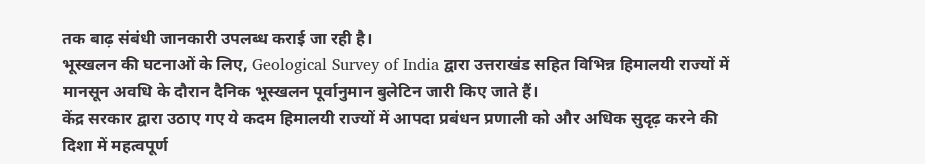तक बाढ़ संबंधी जानकारी उपलब्ध कराई जा रही है।
भूस्खलन की घटनाओं के लिए, Geological Survey of India द्वारा उत्तराखंड सहित विभिन्न हिमालयी राज्यों में मानसून अवधि के दौरान दैनिक भूस्खलन पूर्वानुमान बुलेटिन जारी किए जाते हैं।
केंद्र सरकार द्वारा उठाए गए ये कदम हिमालयी राज्यों में आपदा प्रबंधन प्रणाली को और अधिक सुदृढ़ करने की दिशा में महत्वपूर्ण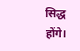सिद्ध होंगे।